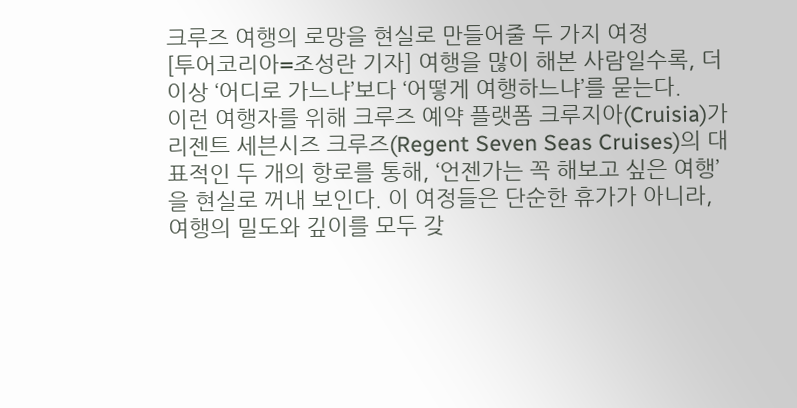크루즈 여행의 로망을 현실로 만들어줄 두 가지 여정
[투어코리아=조성란 기자] 여행을 많이 해본 사람일수록, 더 이상 ‘어디로 가느냐’보다 ‘어떻게 여행하느냐’를 묻는다.
이런 여행자를 위해 크루즈 예약 플랫폼 크루지아(Cruisia)가 리젠트 세븐시즈 크루즈(Regent Seven Seas Cruises)의 대표적인 두 개의 항로를 통해, ‘언젠가는 꼭 해보고 싶은 여행’을 현실로 꺼내 보인다. 이 여정들은 단순한 휴가가 아니라, 여행의 밀도와 깊이를 모두 갖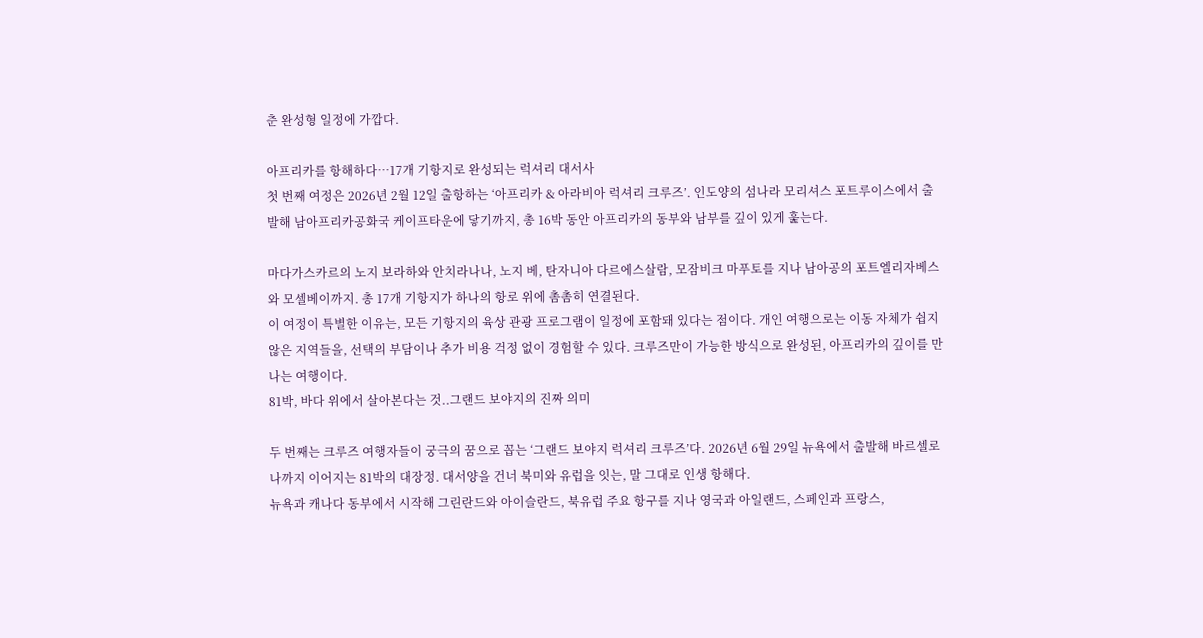춘 완성형 일정에 가깝다.

아프리카를 항해하다…17개 기항지로 완성되는 럭셔리 대서사
첫 번째 여정은 2026년 2월 12일 출항하는 ‘아프리카 & 아라비아 럭셔리 크루즈’. 인도양의 섬나라 모리셔스 포트루이스에서 출발해 남아프리카공화국 케이프타운에 닿기까지, 총 16박 동안 아프리카의 동부와 남부를 깊이 있게 훑는다.

마다가스카르의 노지 보라하와 안치라나나, 노지 베, 탄자니아 다르에스살람, 모잠비크 마푸토를 지나 남아공의 포트엘리자베스와 모셀베이까지. 총 17개 기항지가 하나의 항로 위에 촘촘히 연결된다.
이 여정이 특별한 이유는, 모든 기항지의 육상 관광 프로그램이 일정에 포함돼 있다는 점이다. 개인 여행으로는 이동 자체가 쉽지 않은 지역들을, 선택의 부담이나 추가 비용 걱정 없이 경험할 수 있다. 크루즈만이 가능한 방식으로 완성된, 아프리카의 깊이를 만나는 여행이다.
81박, 바다 위에서 살아본다는 것..그랜드 보야지의 진짜 의미

두 번째는 크루즈 여행자들이 궁극의 꿈으로 꼽는 ‘그랜드 보야지 럭셔리 크루즈’다. 2026년 6월 29일 뉴욕에서 출발해 바르셀로나까지 이어지는 81박의 대장정. 대서양을 건너 북미와 유럽을 잇는, 말 그대로 인생 항해다.
뉴욕과 캐나다 동부에서 시작해 그린란드와 아이슬란드, 북유럽 주요 항구를 지나 영국과 아일랜드, 스페인과 프랑스,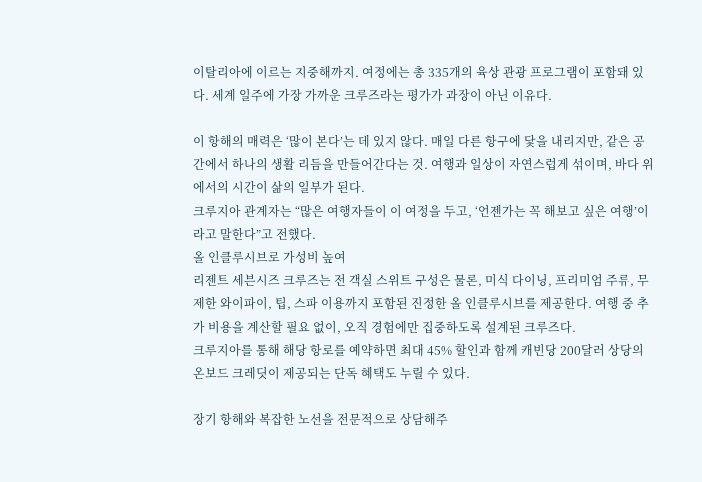이탈리아에 이르는 지중해까지. 여정에는 총 335개의 육상 관광 프로그램이 포함돼 있다. 세계 일주에 가장 가까운 크루즈라는 평가가 과장이 아닌 이유다.

이 항해의 매력은 ‘많이 본다’는 데 있지 않다. 매일 다른 항구에 닻을 내리지만, 같은 공간에서 하나의 생활 리듬을 만들어간다는 것. 여행과 일상이 자연스럽게 섞이며, 바다 위에서의 시간이 삶의 일부가 된다.
크루지아 관계자는 “많은 여행자들이 이 여정을 두고, ‘언젠가는 꼭 해보고 싶은 여행’이라고 말한다”고 전했다.
올 인클루시브로 가성비 높여
리젠트 세븐시즈 크루즈는 전 객실 스위트 구성은 물론, 미식 다이닝, 프리미엄 주류, 무제한 와이파이, 팁, 스파 이용까지 포함된 진정한 올 인클루시브를 제공한다. 여행 중 추가 비용을 계산할 필요 없이, 오직 경험에만 집중하도록 설계된 크루즈다.
크루지아를 통해 해당 항로를 예약하면 최대 45% 할인과 함께 캐빈당 200달러 상당의 온보드 크레딧이 제공되는 단독 혜택도 누릴 수 있다.

장기 항해와 복잡한 노선을 전문적으로 상담해주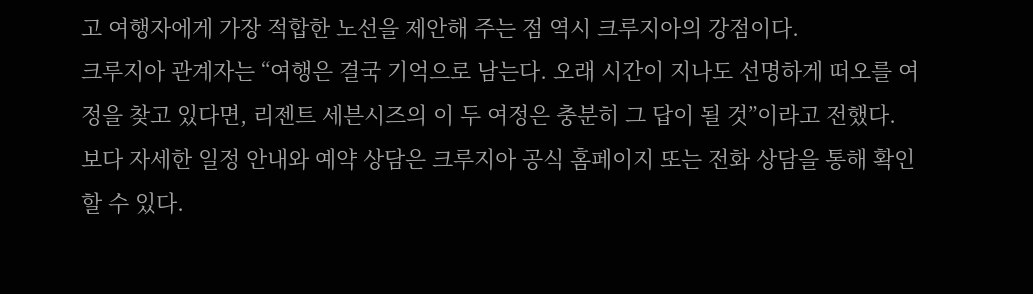고 여행자에게 가장 적합한 노선을 제안해 주는 점 역시 크루지아의 강점이다.
크루지아 관계자는 “여행은 결국 기억으로 남는다. 오래 시간이 지나도 선명하게 떠오를 여정을 찾고 있다면, 리젠트 세븐시즈의 이 두 여정은 충분히 그 답이 될 것”이라고 전했다.
보다 자세한 일정 안내와 예약 상담은 크루지아 공식 홈페이지 또는 전화 상담을 통해 확인할 수 있다.